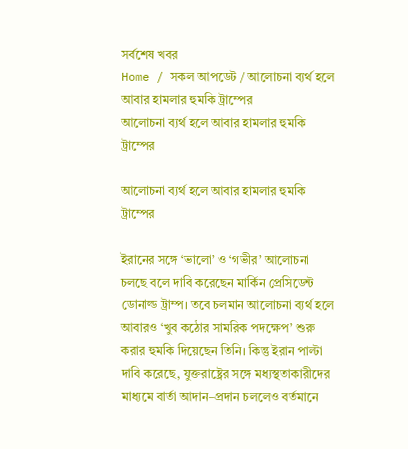সর্বশেষ খবর
Home / সকল আপডেট / আলোচনা ব্যর্থ হলে আবার হামলার হুমকি ট্রাম্পের
আলোচনা ব্যর্থ হলে আবার হামলার হুমকি ট্রাম্পের

আলোচনা ব্যর্থ হলে আবার হামলার হুমকি ট্রাম্পের

ইরানের সঙ্গে ‘ভালো’ ও ‘গভীর’ আলোচনা চলছে বলে দাবি করেছেন মার্কিন প্রেসিডেন্ট ডোনাল্ড ট্রাম্প। তবে চলমান আলোচনা ব্যর্থ হলে আবারও ‘খুব কঠোর সামরিক পদক্ষেপ’ শুরু করার হুমকি দিয়েছেন তিনি। কিন্তু ইরান পাল্টা দাবি করেছে, যুক্তরাষ্ট্রের সঙ্গে মধ্যস্থতাকারীদের মাধ্যমে বার্তা আদান–প্রদান চললেও বর্তমানে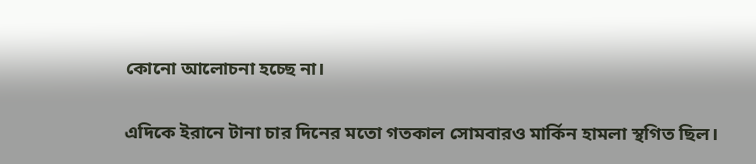কোনো আলোচনা হচ্ছে না।

এদিকে ইরানে টানা চার দিনের মতো গতকাল সোমবারও মার্কিন হামলা স্থগিত ছিল।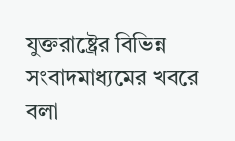যুক্তরাষ্ট্রের বিভিন্ন সংবাদমাধ্যমের খবরে বলা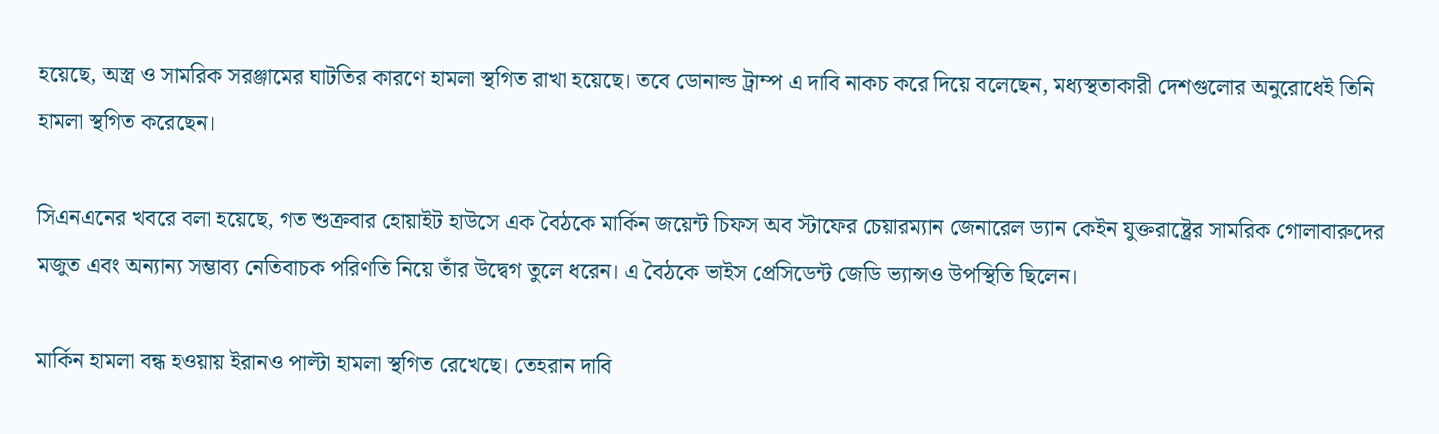হয়েছে, অস্ত্র ও সামরিক সরঞ্জামের ঘাটতির কারণে হামলা স্থগিত রাখা হয়েছে। তবে ডোনাল্ড ট্রাম্প এ দাবি নাকচ করে দিয়ে বলেছেন, মধ্যস্থতাকারী দেশগুলোর অনুরোধেই তিনি হামলা স্থগিত করেছেন।

সিএনএনের খবরে বলা হয়েছে, গত শুক্রবার হোয়াইট হাউসে এক বৈঠকে মার্কিন জয়েন্ট চিফস অব স্টাফের চেয়ারম্যান জেনারেল ড্যান কেইন যুক্তরাষ্ট্রের সামরিক গোলাবারুদের মজুত এবং অন্যান্য সম্ভাব্য নেতিবাচক পরিণতি নিয়ে তাঁর উদ্বেগ তুলে ধরেন। এ বৈঠকে ভাইস প্রেসিডেন্ট জেডি ভ্যান্সও উপস্থিতি ছিলেন।

মার্কিন হামলা বন্ধ হওয়ায় ইরানও পাল্টা হামলা স্থগিত রেখেছে। তেহরান দাবি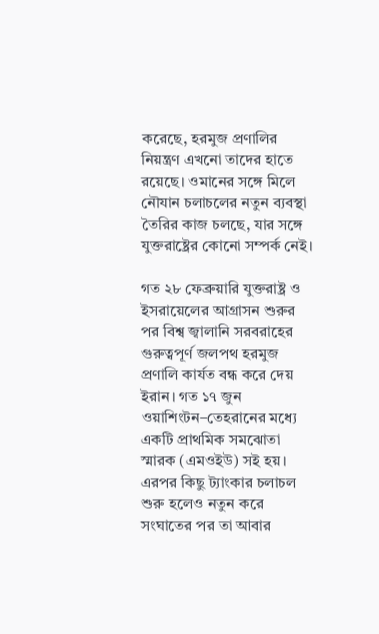করেছে, হরমুজ প্রণালির নিয়ন্ত্রণ এখনো তাদের হাতে রয়েছে। ওমানের সঙ্গে মিলে নৌযান চলাচলের নতুন ব্যবস্থা তৈরির কাজ চলছে, যার সঙ্গে যুক্তরাষ্ট্রের কোনো সম্পর্ক নেই।

গত ২৮ ফেব্রুয়ারি যুক্তরাষ্ট্র ও ইসরায়েলের আগ্রাসন শুরুর পর বিশ্ব জ্বালানি সরবরাহের গুরুত্বপূর্ণ জলপথ হরমুজ প্রণালি কার্যত বন্ধ করে দেয় ইরান। গত ১৭ জুন ওয়াশিংটন–তেহরানের মধ্যে একটি প্রাথমিক সমঝোতা স্মারক (এমওইউ) সই হয়। এরপর কিছু ট্যাংকার চলাচল শুরু হলেও নতুন করে সংঘাতের পর তা আবার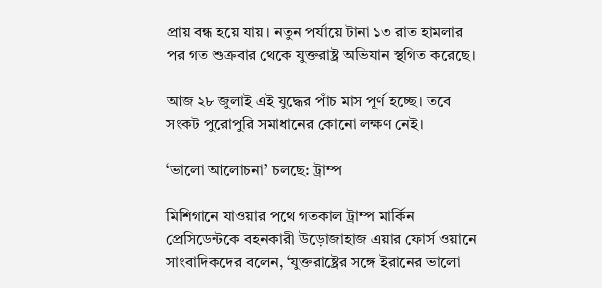প্রায় বন্ধ হয়ে যায়। নতুন পর্যায়ে টানা ১৩ রাত হামলার পর গত শুক্রবার থেকে যুক্তরাষ্ট্র অভিযান স্থগিত করেছে।

আজ ২৮ জুলাই এই যুদ্ধের পাঁচ মাস পূর্ণ হচ্ছে। তবে সংকট পুরোপুরি সমাধানের কোনো লক্ষণ নেই।

‘ভালো আলোচনা’ চলছে: ট্রাম্প

মিশিগানে যাওয়ার পথে গতকাল ট্রাম্প মার্কিন প্রেসিডেন্টকে বহনকারী উড়োজাহাজ এয়ার ফোর্স ওয়ানে সাংবাদিকদের বলেন, ‘যুক্তরাষ্ট্রের সঙ্গে ইরানের ভালো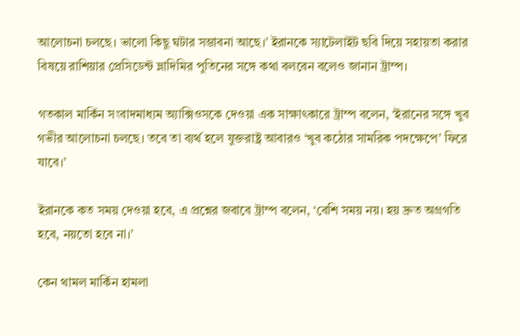আলোচনা চলছে। ভালো কিছু ঘটার সম্ভাবনা আছে।’ ইরানকে স্যাটেলাইট ছবি দিয়ে সহায়তা করার বিষয়ে রাশিয়ার প্রেসিডেন্ট ভ্লাদিমির পুতিনের সঙ্গে কথা বলবেন বলেও জানান ট্রাম্প।

গতকাল মার্কিন সংবাদমাধ্যম অ্যাক্সিওসকে দেওয়া এক সাক্ষাৎকারে ট্রাম্প বলেন, ‘ইরানের সঙ্গে খুব গভীর আলোচনা চলছে। তবে তা ব্যর্থ হলে যুক্তরাষ্ট্র আবারও ‘খুব কঠোর সামরিক পদক্ষেপে’ ফিরে যাবে।’

ইরানকে কত সময় দেওয়া হবে, এ প্রশ্নের জবাবে ট্রাম্প বলেন, ‘বেশি সময় নয়। হয় দ্রুত অগ্রগতি হবে, নয়তো হবে না।’

কেন থামল মার্কিন হামলা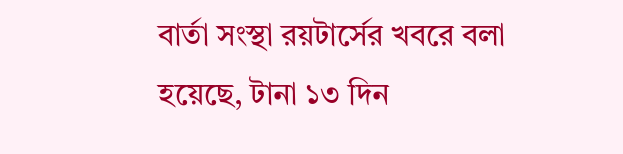বার্তা সংস্থা রয়টার্সের খবরে বলা হয়েছে, টানা ১৩ দিন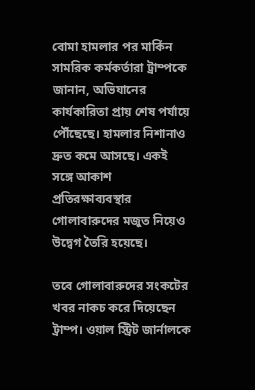বোমা হামলার পর মার্কিন সামরিক কর্মকর্তারা ট্রাম্পকে জানান, অভিযানের কার্যকারিতা প্রায় শেষ পর্যায়ে পৌঁছেছে। হামলার নিশানাও দ্রুত কমে আসছে। একই সঙ্গে আকাশ প্রতিরক্ষাব্যবস্থার গোলাবারুদের মজুত নিয়েও উদ্বেগ তৈরি হয়েছে।

তবে গোলাবারুদের সংকটের খবর নাকচ করে দিয়েছেন ট্রাম্প। ওয়াল স্ট্রিট জার্নালকে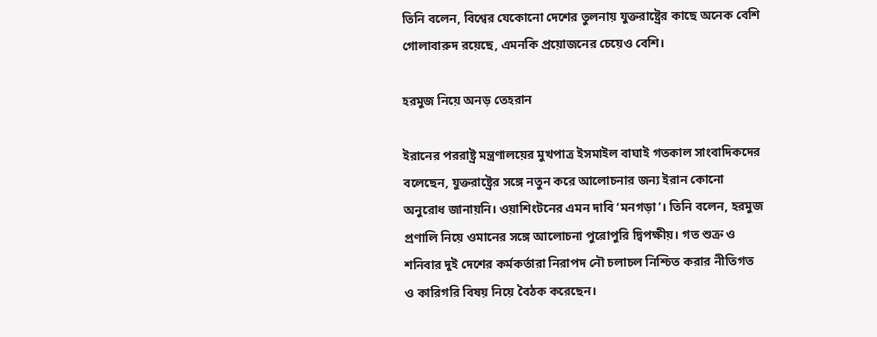তিনি বলেন, বিশ্বের যেকোনো দেশের তুলনায় যুক্তরাষ্ট্রের কাছে অনেক বেশি গোলাবারুদ রয়েছে, এমনকি প্রয়োজনের চেয়েও বেশি।

হরমুজ নিয়ে অনড় তেহরান

ইরানের পররাষ্ট্র মন্ত্রণালয়ের মুখপাত্র ইসমাইল বাঘাই গতকাল সাংবাদিকদের বলেছেন, যুক্তরাষ্ট্রের সঙ্গে নতুন করে আলোচনার জন্য ইরান কোনো অনুরোধ জানায়নি। ওয়াশিংটনের এমন দাবি ‘মনগড়া’। তিনি বলেন, হরমুজ প্রণালি নিয়ে ওমানের সঙ্গে আলোচনা পুরোপুরি দ্বিপক্ষীয়। গত শুক্র ও শনিবার দুই দেশের কর্মকর্তারা নিরাপদ নৌ চলাচল নিশ্চিত করার নীতিগত ও কারিগরি বিষয় নিয়ে বৈঠক করেছেন।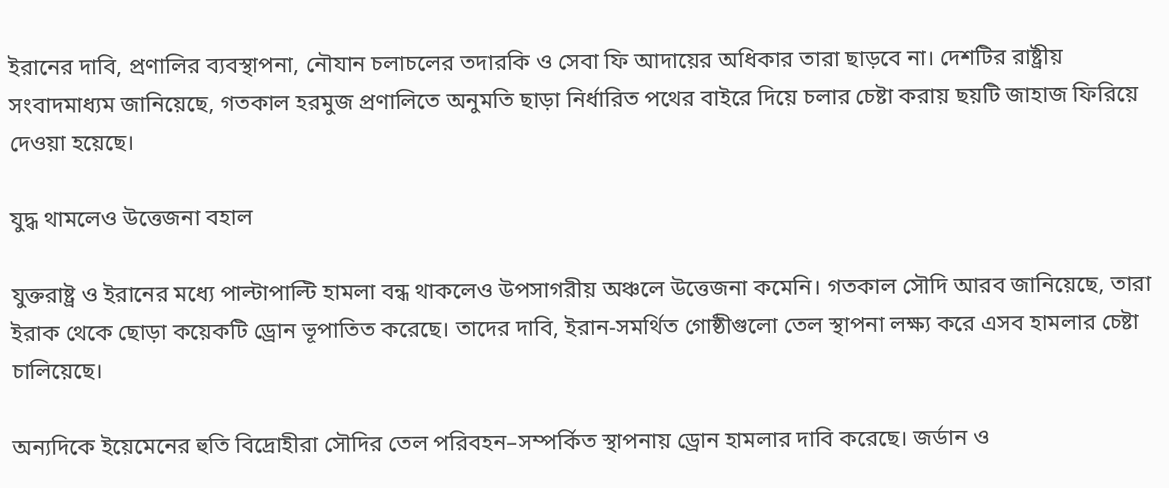ইরানের দাবি, প্রণালির ব্যবস্থাপনা, নৌযান চলাচলের তদারকি ও সেবা ফি আদায়ের অধিকার তারা ছাড়বে না। দেশটির রাষ্ট্রীয় সংবাদমাধ্যম জানিয়েছে, গতকাল হরমুজ প্রণালিতে অনুমতি ছাড়া নির্ধারিত পথের বাইরে দিয়ে চলার চেষ্টা করায় ছয়টি জাহাজ ফিরিয়ে দেওয়া হয়েছে।

যুদ্ধ থামলেও উত্তেজনা বহাল

যুক্তরাষ্ট্র ও ইরানের মধ্যে পাল্টাপাল্টি হামলা বন্ধ থাকলেও উপসাগরীয় অঞ্চলে উত্তেজনা কমেনি। গতকাল সৌদি আরব জানিয়েছে, তারা ইরাক থেকে ছোড়া কয়েকটি ড্রোন ভূপাতিত করেছে। তাদের দাবি, ইরান-সমর্থিত গোষ্ঠীগুলো তেল স্থাপনা লক্ষ্য করে এসব হামলার চেষ্টা চালিয়েছে।

অন্যদিকে ইয়েমেনের হুতি বিদ্রোহীরা সৌদির তেল পরিবহন–সম্পর্কিত স্থাপনায় ড্রোন হামলার দাবি করেছে। জর্ডান ও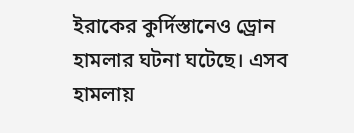ইরাকের কুর্দিস্তানেও ড্রোন হামলার ঘটনা ঘটেছে। এসব হামলায়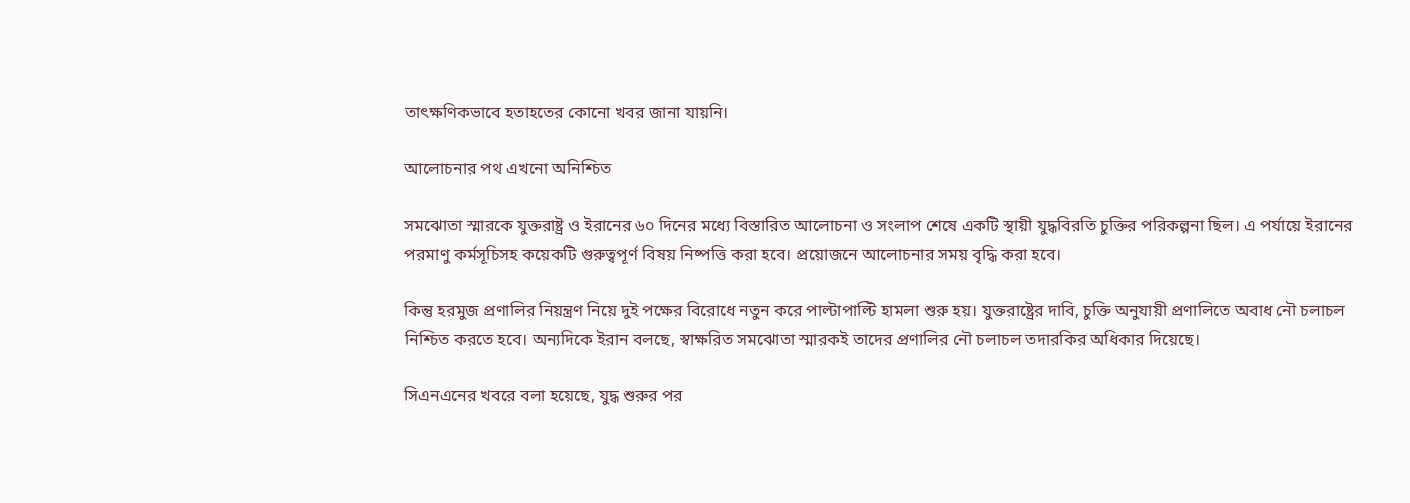তাৎক্ষণিকভাবে হতাহতের কোনো খবর জানা যায়নি।

আলোচনার পথ এখনো অনিশ্চিত

সমঝোতা স্মারকে যুক্তরাষ্ট্র ও ইরানের ৬০ দিনের মধ্যে বিস্তারিত আলোচনা ও সংলাপ শেষে একটি স্থায়ী যুদ্ধবিরতি চুক্তির পরিকল্পনা ছিল। এ পর্যায়ে ইরানের পরমাণু কর্মসূচিসহ কয়েকটি গুরুত্বপূর্ণ বিষয় নিষ্পত্তি করা হবে। প্রয়োজনে আলোচনার সময় বৃদ্ধি করা হবে।

কিন্তু হরমুজ প্রণালির নিয়ন্ত্রণ নিয়ে দুই পক্ষের বিরোধে নতুন করে পাল্টাপাল্টি হামলা শুরু হয়। যুক্তরাষ্ট্রের দাবি, চুক্তি অনুযায়ী প্রণালিতে অবাধ নৌ চলাচল নিশ্চিত করতে হবে। অন্যদিকে ইরান বলছে, স্বাক্ষরিত সমঝোতা স্মারকই তাদের প্রণালির নৌ চলাচল তদারকির অধিকার দিয়েছে।

সিএনএনের খবরে বলা হয়েছে, যুদ্ধ শুরুর পর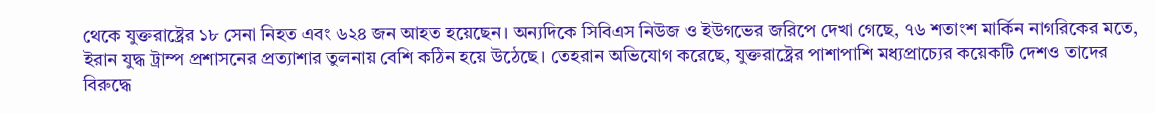থেকে যুক্তরাষ্ট্রের ১৮ সেনা নিহত এবং ৬২৪ জন আহত হয়েছেন। অন্যদিকে সিবিএস নিউজ ও ইউগভের জরিপে দেখা গেছে, ৭৬ শতাংশ মার্কিন নাগরিকের মতে, ইরান যুদ্ধ ট্রাম্প প্রশাসনের প্রত্যাশার তুলনায় বেশি কঠিন হয়ে উঠেছে। তেহরান অভিযোগ করেছে, যুক্তরাষ্ট্রের পাশাপাশি মধ্যপ্রাচ্যের কয়েকটি দেশও তাদের বিরুদ্ধে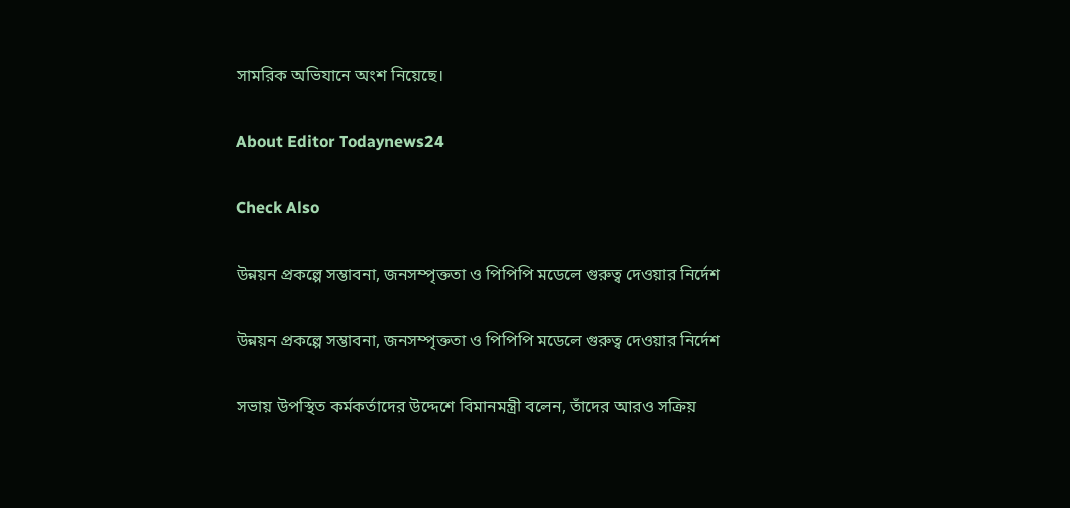সামরিক অভিযানে অংশ নিয়েছে।

About Editor Todaynews24

Check Also

উন্নয়ন প্রকল্পে সম্ভাবনা, জনসম্পৃক্ততা ও পিপিপি মডেলে গুরুত্ব দেওয়ার নির্দেশ

উন্নয়ন প্রকল্পে সম্ভাবনা, জনসম্পৃক্ততা ও পিপিপি মডেলে গুরুত্ব দেওয়ার নির্দেশ

সভায় উপস্থিত কর্মকর্তাদের উদ্দেশে বিমানমন্ত্রী বলেন, তাঁদের আরও সক্রিয়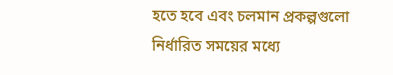হতে হবে এবং চলমান প্রকল্পগুলো নির্ধারিত সময়ের মধ্যে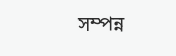সম্পন্ন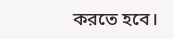করতে হবে।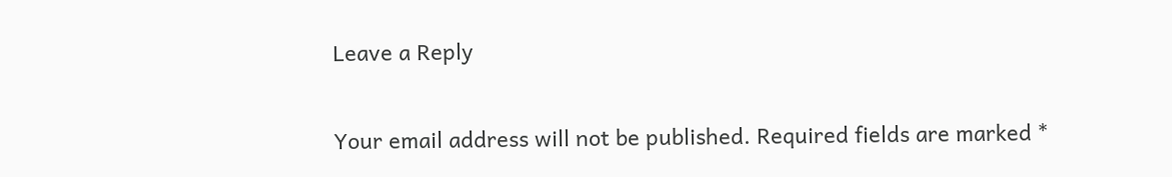Leave a Reply

Your email address will not be published. Required fields are marked *